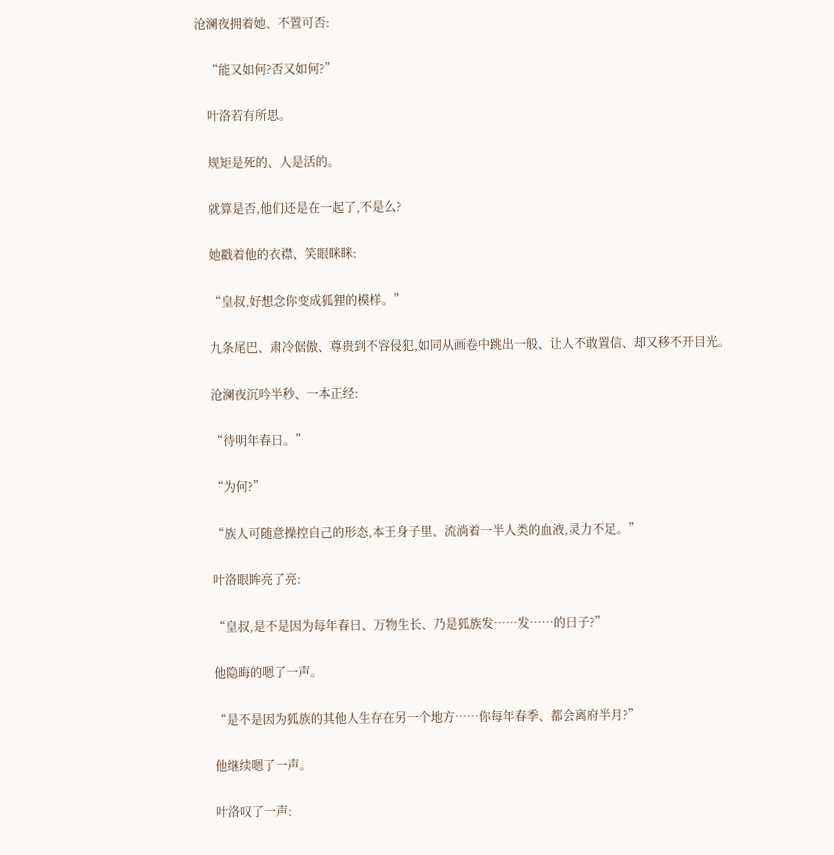沧澜夜拥着她、不置可否:

    “能又如何?否又如何?”

    叶洛若有所思。

    规矩是死的、人是活的。

    就算是否,他们还是在一起了,不是么?

    她戳着他的衣襟、笑眼眯眯:

    “皇叔,好想念你变成狐狸的模样。”

    九条尾巴、肃冷倨傲、尊贵到不容侵犯,如同从画卷中跳出一般、让人不敢置信、却又移不开目光。

    沧澜夜沉吟半秒、一本正经:

    “待明年春日。”

    “为何?”

    “族人可随意操控自己的形态,本王身子里、流淌着一半人类的血液,灵力不足。”

    叶洛眼眸亮了亮:

    “皇叔,是不是因为每年春日、万物生长、乃是狐族发……发……的日子?”

    他隐晦的嗯了一声。

    “是不是因为狐族的其他人生存在另一个地方……你每年春季、都会离府半月?”

    他继续嗯了一声。

    叶洛叹了一声: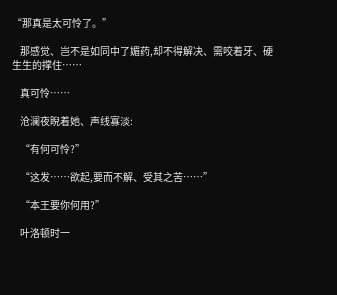“那真是太可怜了。”

    那感觉、岂不是如同中了媚药,却不得解决、需咬着牙、硬生生的撑住……

    真可怜……

    沧澜夜睨着她、声线寡淡:

    “有何可怜?”

    “这发……欲起,要而不解、受其之苦……”

    “本王要你何用?”

    叶洛顿时一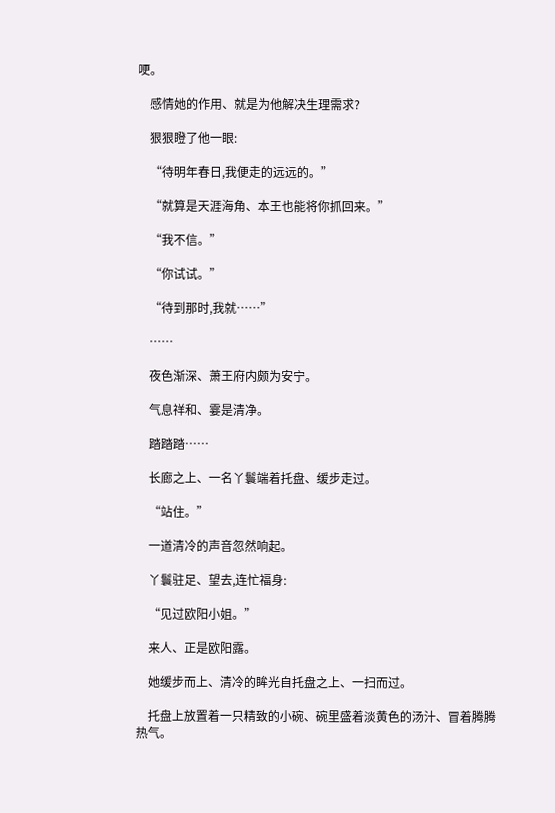哽。

    感情她的作用、就是为他解决生理需求?

    狠狠瞪了他一眼:

    “待明年春日,我便走的远远的。”

    “就算是天涯海角、本王也能将你抓回来。”

    “我不信。”

    “你试试。”

    “待到那时,我就……”

    ……

    夜色渐深、萧王府内颇为安宁。

    气息祥和、霎是清净。

    踏踏踏……

    长廊之上、一名丫鬟端着托盘、缓步走过。

    “站住。”

    一道清冷的声音忽然响起。

    丫鬟驻足、望去,连忙福身:

    “见过欧阳小姐。”

    来人、正是欧阳露。

    她缓步而上、清冷的眸光自托盘之上、一扫而过。

    托盘上放置着一只精致的小碗、碗里盛着淡黄色的汤汁、冒着腾腾热气。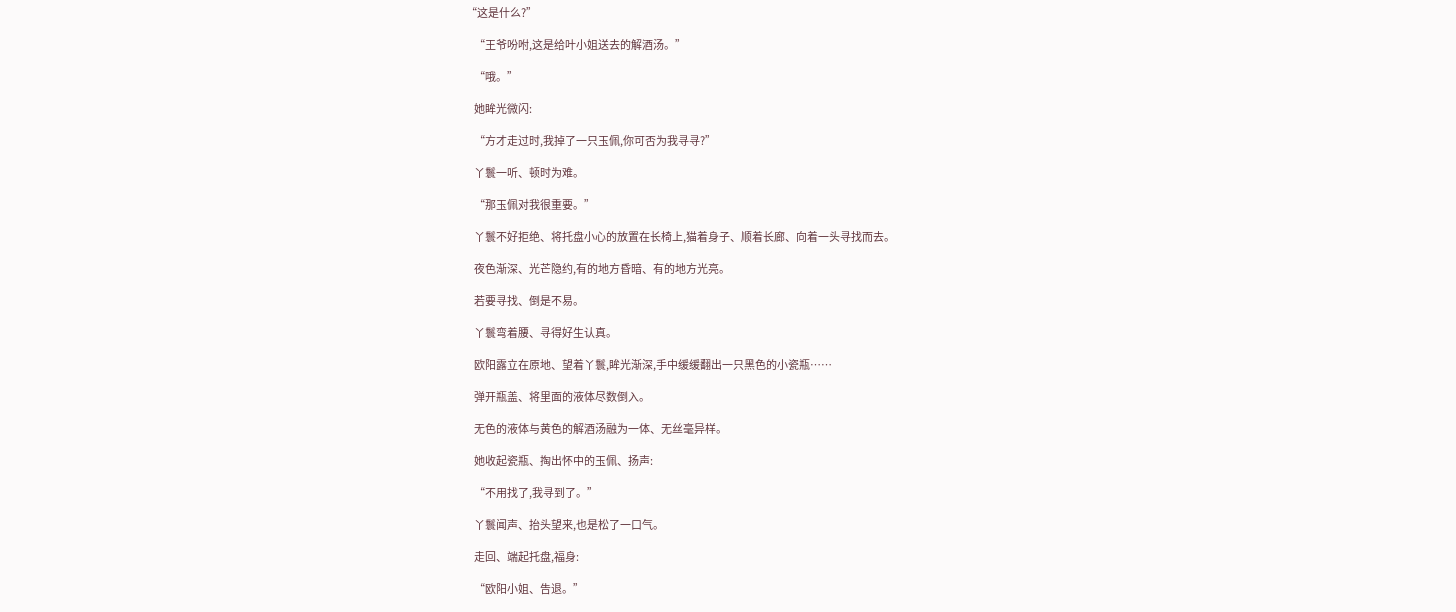“这是什么?”

    “王爷吩咐,这是给叶小姐送去的解酒汤。”

    “哦。”

    她眸光微闪:

    “方才走过时,我掉了一只玉佩,你可否为我寻寻?”

    丫鬟一听、顿时为难。

    “那玉佩对我很重要。”

    丫鬟不好拒绝、将托盘小心的放置在长椅上,猫着身子、顺着长廊、向着一头寻找而去。

    夜色渐深、光芒隐约,有的地方昏暗、有的地方光亮。

    若要寻找、倒是不易。

    丫鬟弯着腰、寻得好生认真。

    欧阳露立在原地、望着丫鬟,眸光渐深,手中缓缓翻出一只黑色的小瓷瓶……

    弹开瓶盖、将里面的液体尽数倒入。

    无色的液体与黄色的解酒汤融为一体、无丝毫异样。

    她收起瓷瓶、掏出怀中的玉佩、扬声:

    “不用找了,我寻到了。”

    丫鬟闻声、抬头望来,也是松了一口气。

    走回、端起托盘,福身:

    “欧阳小姐、告退。”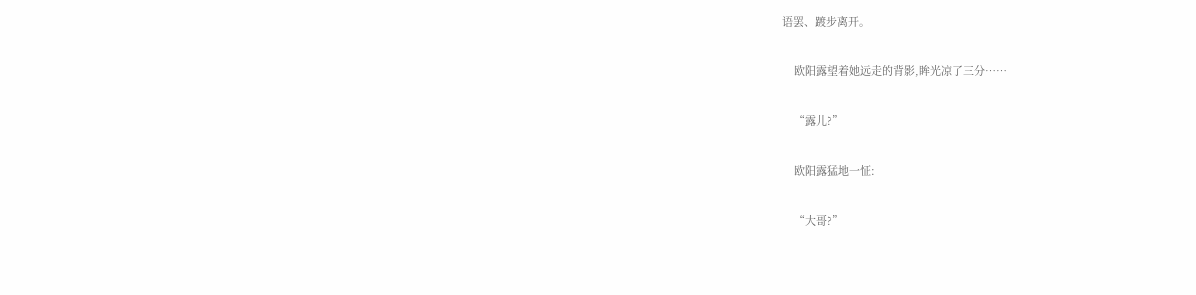语罢、踱步离开。

    欧阳露望着她远走的背影,眸光凉了三分……

    “露儿?”

    欧阳露猛地一怔:

    “大哥?”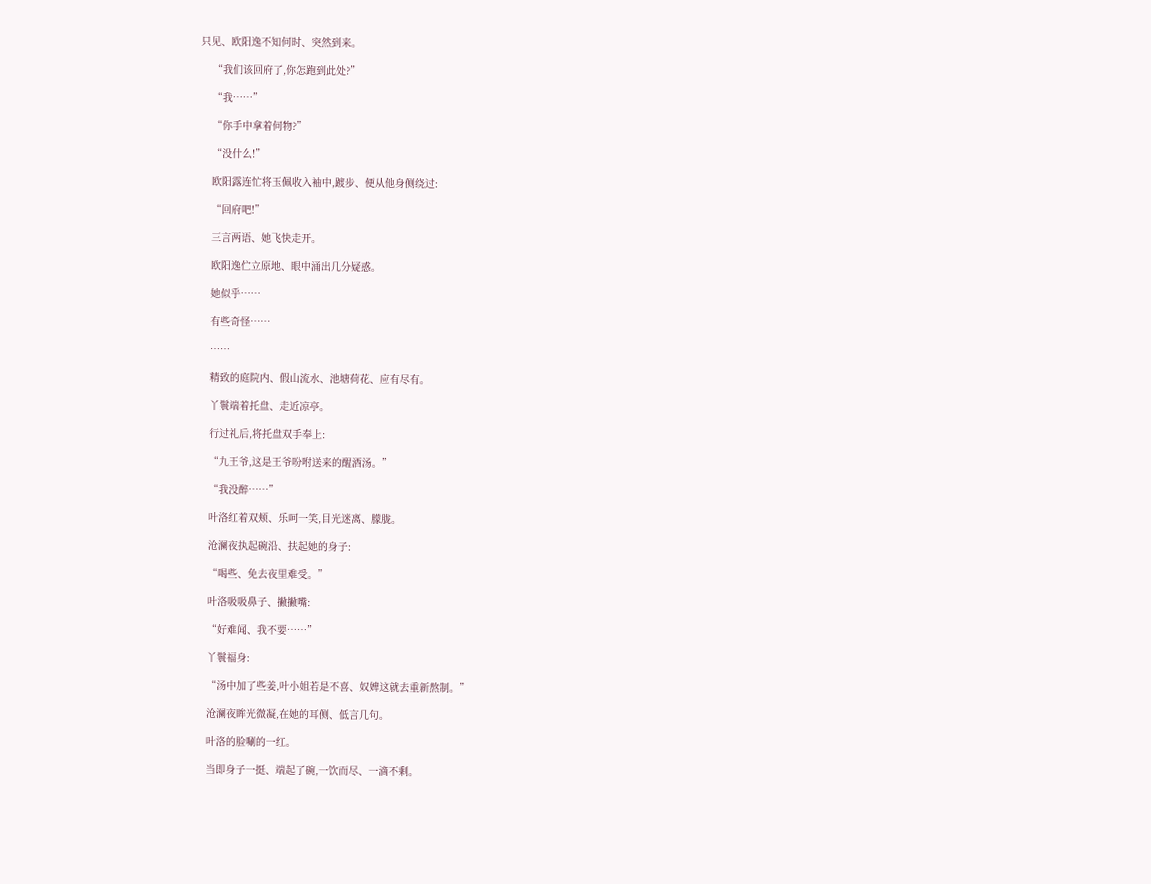只见、欧阳逸不知何时、突然到来。

    “我们该回府了,你怎跑到此处?”

    “我……”

    “你手中拿着何物?”

    “没什么!”

    欧阳露连忙将玉佩收入袖中,踱步、便从他身侧绕过:

    “回府吧!”

    三言两语、她飞快走开。

    欧阳逸伫立原地、眼中涌出几分疑惑。

    她似乎……

    有些奇怪……

    ……

    精致的庭院内、假山流水、池塘荷花、应有尽有。

    丫鬟端着托盘、走近凉亭。

    行过礼后,将托盘双手奉上:

    “九王爷,这是王爷吩咐送来的醒酒汤。”

    “我没醉……”

    叶洛红着双颊、乐呵一笑,目光迷离、朦胧。

    沧澜夜执起碗沿、扶起她的身子:

    “喝些、免去夜里难受。”

    叶洛吸吸鼻子、撇撇嘴:

    “好难闻、我不要……”

    丫鬟福身:

    “汤中加了些姜,叶小姐若是不喜、奴婢这就去重新熬制。”

    沧澜夜眸光微凝,在她的耳侧、低言几句。

    叶洛的脸唰的一红。

    当即身子一挺、端起了碗,一饮而尽、一滴不剩。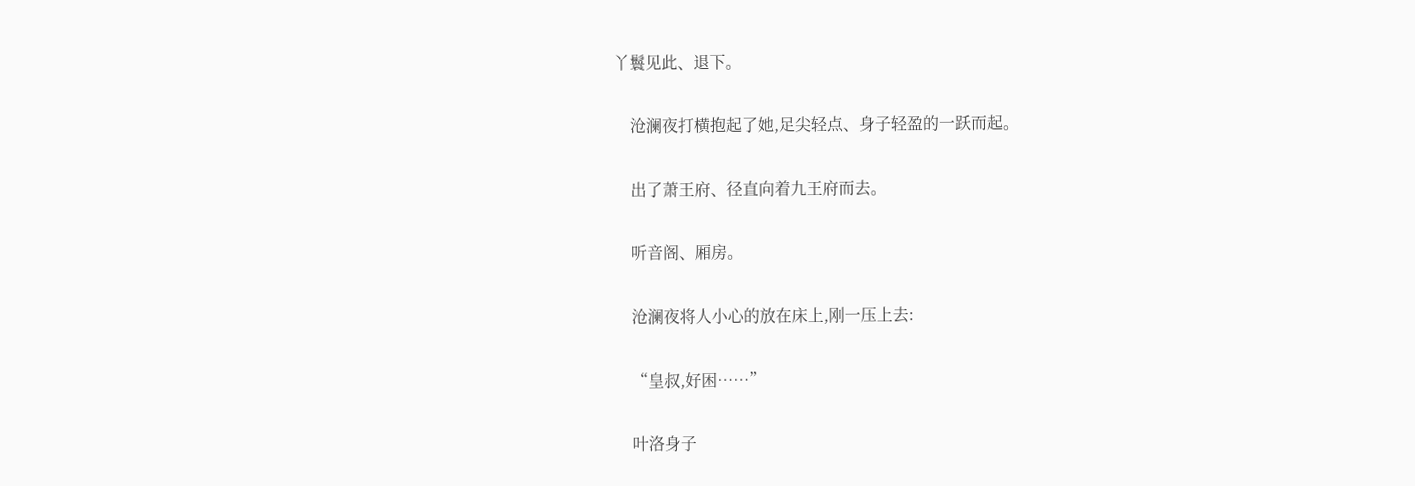丫鬟见此、退下。

    沧澜夜打横抱起了她,足尖轻点、身子轻盈的一跃而起。

    出了萧王府、径直向着九王府而去。

    听音阁、厢房。

    沧澜夜将人小心的放在床上,刚一压上去:

    “皇叔,好困……”

    叶洛身子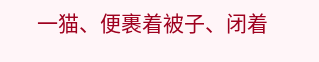一猫、便裹着被子、闭着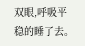双眼,呼吸平稳的睡了去。